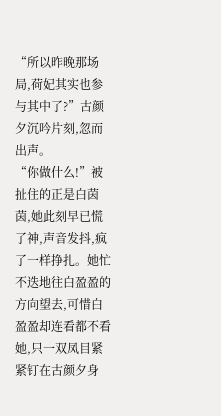“所以昨晚那场局,荷妃其实也参与其中了?”古颜夕沉吟片刻,忽而出声。
“你做什么!”被扯住的正是白茵茵,她此刻早已慌了神,声音发抖,疯了一样挣扎。她忙不迭地往白盈盈的方向望去,可惜白盈盈却连看都不看她,只一双凤目紧紧钉在古颜夕身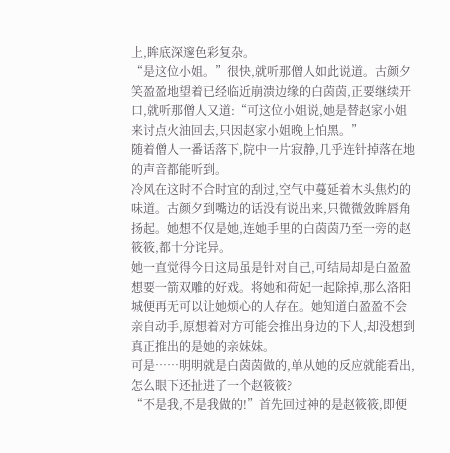上,眸底深邃色彩复杂。
“是这位小姐。”很快,就听那僧人如此说道。古颜夕笑盈盈地望着已经临近崩溃边缘的白茵茵,正要继续开口,就听那僧人又道:“可这位小姐说,她是替赵家小姐来讨点火油回去,只因赵家小姐晚上怕黑。”
随着僧人一番话落下,院中一片寂静,几乎连针掉落在地的声音都能听到。
冷风在这时不合时宜的刮过,空气中蔓延着木头焦灼的味道。古颜夕到嘴边的话没有说出来,只微微敛眸唇角扬起。她想不仅是她,连她手里的白茵茵乃至一旁的赵筱筱,都十分诧异。
她一直觉得今日这局虽是针对自己,可结局却是白盈盈想要一箭双雕的好戏。将她和荷妃一起除掉,那么洛阳城便再无可以让她烦心的人存在。她知道白盈盈不会亲自动手,原想着对方可能会推出身边的下人,却没想到真正推出的是她的亲妹妹。
可是……明明就是白茵茵做的,单从她的反应就能看出,怎么眼下还扯进了一个赵筱筱?
“不是我,不是我做的!”首先回过神的是赵筱筱,即便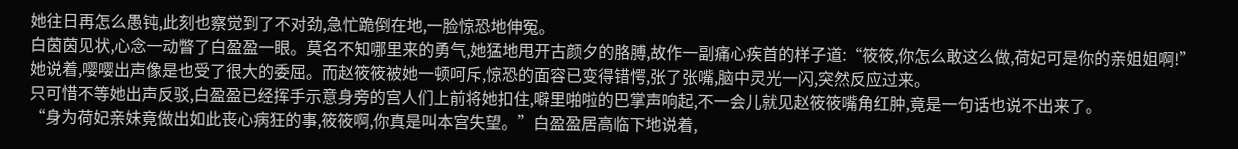她往日再怎么愚钝,此刻也察觉到了不对劲,急忙跪倒在地,一脸惊恐地伸冤。
白茵茵见状,心念一动瞥了白盈盈一眼。莫名不知哪里来的勇气,她猛地甩开古颜夕的胳膊,故作一副痛心疾首的样子道:“筱筱,你怎么敢这么做,荷妃可是你的亲姐姐啊!”
她说着,嘤嘤出声像是也受了很大的委屈。而赵筱筱被她一顿呵斥,惊恐的面容已变得错愕,张了张嘴,脑中灵光一闪,突然反应过来。
只可惜不等她出声反驳,白盈盈已经挥手示意身旁的宫人们上前将她扣住,噼里啪啦的巴掌声响起,不一会儿就见赵筱筱嘴角红肿,竟是一句话也说不出来了。
“身为荷妃亲妹竟做出如此丧心病狂的事,筱筱啊,你真是叫本宫失望。”白盈盈居高临下地说着,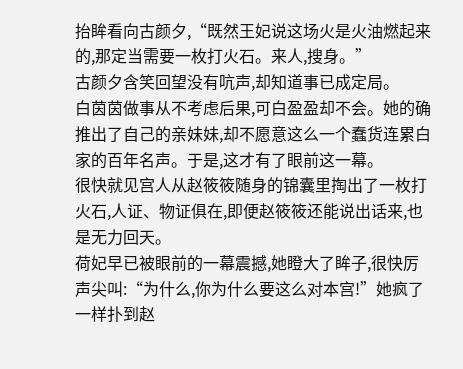抬眸看向古颜夕,“既然王妃说这场火是火油燃起来的,那定当需要一枚打火石。来人,搜身。”
古颜夕含笑回望没有吭声,却知道事已成定局。
白茵茵做事从不考虑后果,可白盈盈却不会。她的确推出了自己的亲妹妹,却不愿意这么一个蠢货连累白家的百年名声。于是,这才有了眼前这一幕。
很快就见宫人从赵筱筱随身的锦囊里掏出了一枚打火石,人证、物证俱在,即便赵筱筱还能说出话来,也是无力回天。
荷妃早已被眼前的一幕震撼,她瞪大了眸子,很快厉声尖叫:“为什么,你为什么要这么对本宫!”她疯了一样扑到赵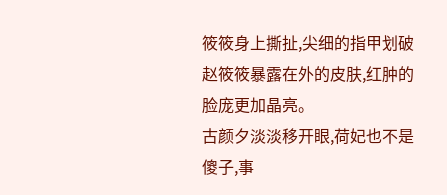筱筱身上撕扯,尖细的指甲划破赵筱筱暴露在外的皮肤,红肿的脸庞更加晶亮。
古颜夕淡淡移开眼,荷妃也不是傻子,事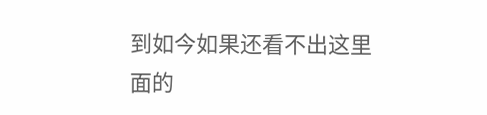到如今如果还看不出这里面的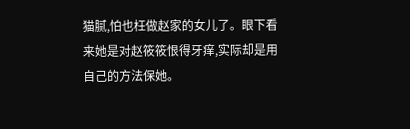猫腻,怕也枉做赵家的女儿了。眼下看来她是对赵筱筱恨得牙痒,实际却是用自己的方法保她。